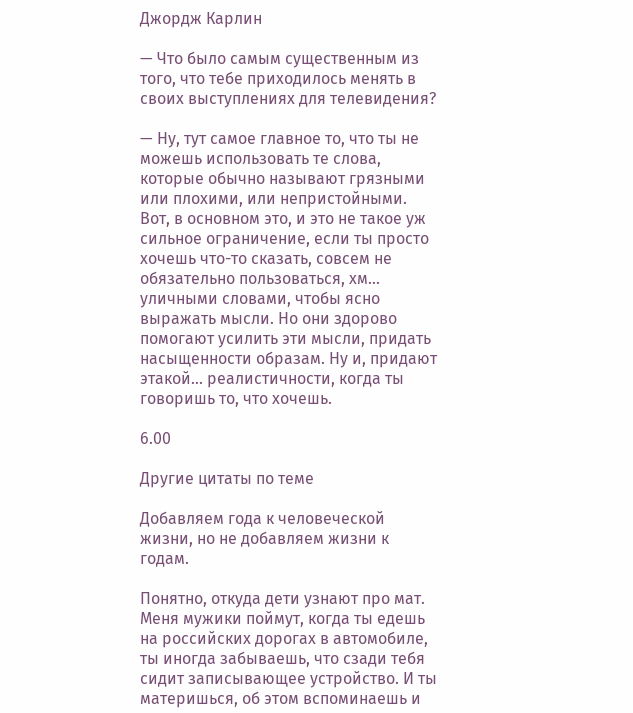Джордж Карлин

— Что было самым существенным из того, что тебе приходилось менять в своих выступлениях для телевидения?

— Ну, тут самое главное то, что ты не можешь использовать те слова, которые обычно называют грязными или плохими, или непристойными. Вот, в основном это, и это не такое уж сильное ограничение, если ты просто хочешь что-то сказать, совсем не обязательно пользоваться, хм... уличными словами, чтобы ясно выражать мысли. Но они здорово помогают усилить эти мысли, придать насыщенности образам. Ну и, придают этакой... реалистичности, когда ты говоришь то, что хочешь.

6.00

Другие цитаты по теме

Добавляем года к человеческой жизни, но не добавляем жизни к годам.

Понятно, откуда дети узнают про мат. Меня мужики поймут, когда ты едешь на российских дорогах в автомобиле, ты иногда забываешь, что сзади тебя сидит записывающее устройство. И ты материшься, об этом вспоминаешь и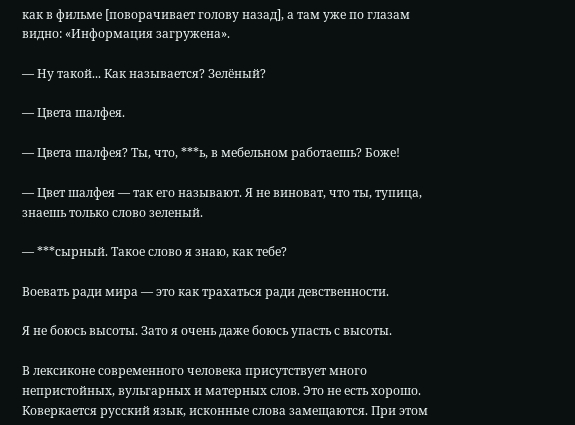как в фильме [поворачивает голову назад], а там уже по глазам видно: «Информация загружена».

— Ну такой... Как называется? Зелёный?

— Цвета шалфея.

— Цвета шалфея? Ты, что, ***ь, в мебельном работаешь? Боже!

— Цвет шалфея — так его называют. Я не виноват, что ты, тупица, знаешь только слово зеленый.

— ***сырный. Такое слово я знаю, как тебе?

Воевать ради мира — это как трахаться ради девственности.

Я не боюсь высоты. Зато я очень даже боюсь упасть с высоты.

В лексиконе современного человека присутствует много непристойных, вульгарных и матерных слов. Это не есть хорошо. Коверкается русский язык, исконные слова замещаются. При этом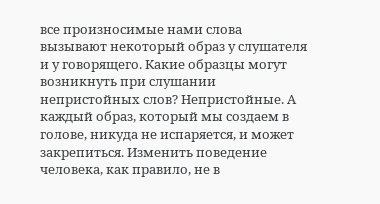все произносимые нами слова вызывают некоторый образ у слушателя и у говорящего. Какие образцы могут возникнуть при слушании непристойных слов? Непристойные. А каждый образ, который мы создаем в голове, никуда не испаряется, и может закрепиться. Изменить поведение человека, как правило, не в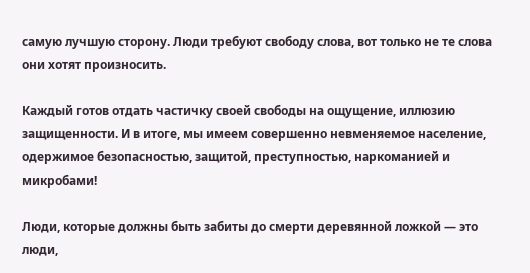самую лучшую сторону. Люди требуют свободу слова, вот только не те слова они хотят произносить.

Каждый готов отдать частичку своей свободы на ощущение, иллюзию защищенности. И в итоге, мы имеем совершенно невменяемое население, одержимое безопасностью, защитой, преступностью, наркоманией и микробами!

Люди, которые должны быть забиты до смерти деревянной ложкой — это люди,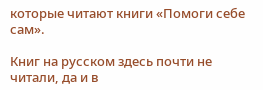которые читают книги «Помоги себе сам».

Книг на русском здесь почти не читали, да и в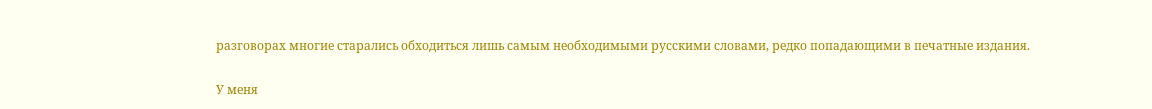разговорах многие старались обходиться лишь самым необходимыми русскими словами, редко попадающими в печатные издания.

У меня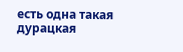есть одна такая дурацкая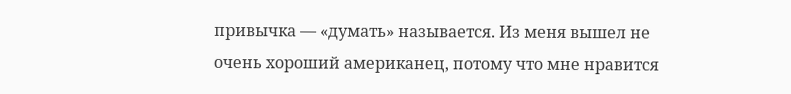привычка — «думать» называется. Из меня вышел не очень хороший американец, потому что мне нравится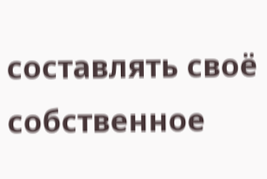составлять своё собственное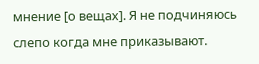мнение [о вещах]. Я не подчиняюсь слепо когда мне приказывают.